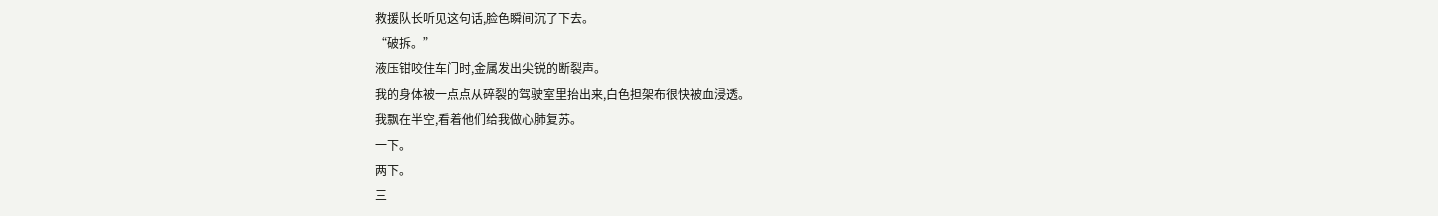救援队长听见这句话,脸色瞬间沉了下去。
“破拆。”
液压钳咬住车门时,金属发出尖锐的断裂声。
我的身体被一点点从碎裂的驾驶室里抬出来,白色担架布很快被血浸透。
我飘在半空,看着他们给我做心肺复苏。
一下。
两下。
三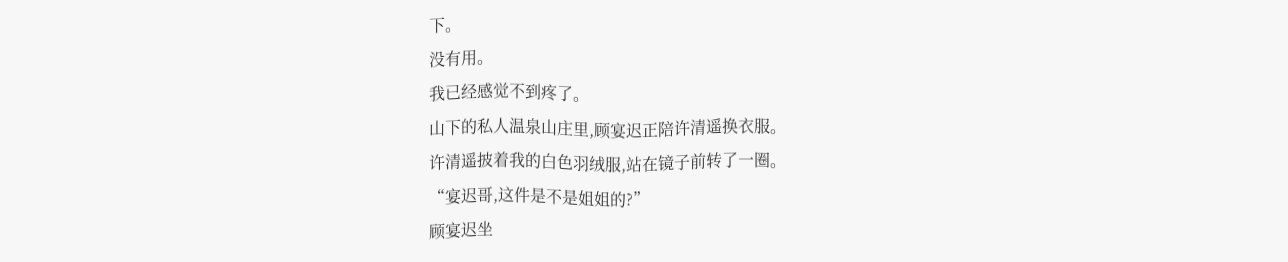下。
没有用。
我已经感觉不到疼了。
山下的私人温泉山庄里,顾宴迟正陪许清遥换衣服。
许清遥披着我的白色羽绒服,站在镜子前转了一圈。
“宴迟哥,这件是不是姐姐的?”
顾宴迟坐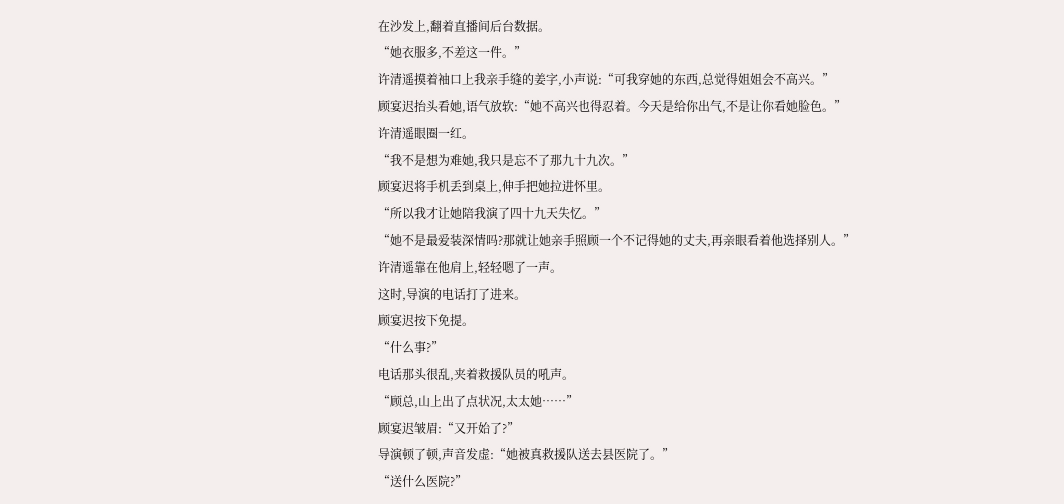在沙发上,翻着直播间后台数据。
“她衣服多,不差这一件。”
许清遥摸着袖口上我亲手缝的姜字,小声说:“可我穿她的东西,总觉得姐姐会不高兴。”
顾宴迟抬头看她,语气放软:“她不高兴也得忍着。今天是给你出气,不是让你看她脸色。”
许清遥眼圈一红。
“我不是想为难她,我只是忘不了那九十九次。”
顾宴迟将手机丢到桌上,伸手把她拉进怀里。
“所以我才让她陪我演了四十九天失忆。”
“她不是最爱装深情吗?那就让她亲手照顾一个不记得她的丈夫,再亲眼看着他选择别人。”
许清遥靠在他肩上,轻轻嗯了一声。
这时,导演的电话打了进来。
顾宴迟按下免提。
“什么事?”
电话那头很乱,夹着救援队员的吼声。
“顾总,山上出了点状况,太太她……”
顾宴迟皱眉:“又开始了?”
导演顿了顿,声音发虚:“她被真救援队送去县医院了。”
“送什么医院?”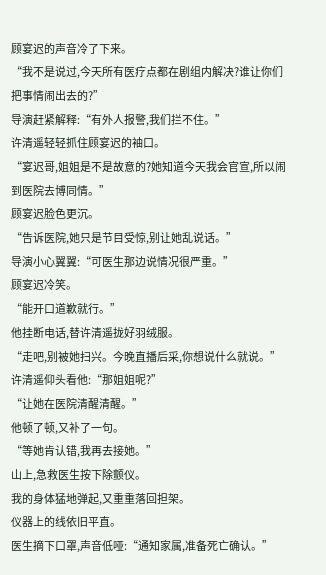顾宴迟的声音冷了下来。
“我不是说过,今天所有医疗点都在剧组内解决?谁让你们把事情闹出去的?”
导演赶紧解释:“有外人报警,我们拦不住。”
许清遥轻轻抓住顾宴迟的袖口。
“宴迟哥,姐姐是不是故意的?她知道今天我会官宣,所以闹到医院去博同情。”
顾宴迟脸色更沉。
“告诉医院,她只是节目受惊,别让她乱说话。”
导演小心翼翼:“可医生那边说情况很严重。”
顾宴迟冷笑。
“能开口道歉就行。”
他挂断电话,替许清遥拢好羽绒服。
“走吧,别被她扫兴。今晚直播后采,你想说什么就说。”
许清遥仰头看他:“那姐姐呢?”
“让她在医院清醒清醒。”
他顿了顿,又补了一句。
“等她肯认错,我再去接她。”
山上,急救医生按下除颤仪。
我的身体猛地弹起,又重重落回担架。
仪器上的线依旧平直。
医生摘下口罩,声音低哑:“通知家属,准备死亡确认。”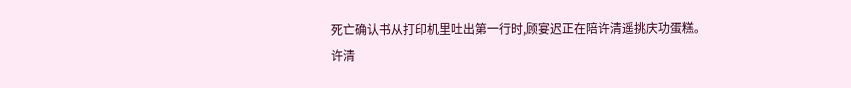死亡确认书从打印机里吐出第一行时,顾宴迟正在陪许清遥挑庆功蛋糕。
许清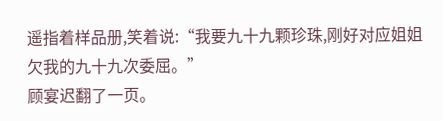遥指着样品册,笑着说:“我要九十九颗珍珠,刚好对应姐姐欠我的九十九次委屈。”
顾宴迟翻了一页。